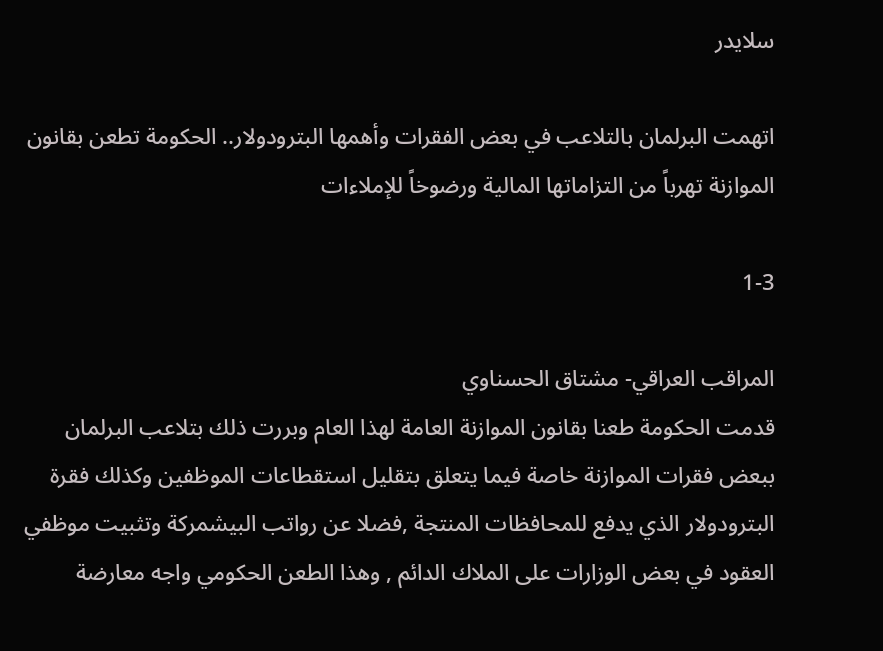سلايدر

اتهمت البرلمان بالتلاعب في بعض الفقرات وأهمها البترودولار.. الحكومة تطعن بقانون الموازنة تهرباً من التزاماتها المالية ورضوخاً للإملاءات

1-3

المراقب العراقي- مشتاق الحسناوي
قدمت الحكومة طعنا بقانون الموازنة العامة لهذا العام وبررت ذلك بتلاعب البرلمان ببعض فقرات الموازنة خاصة فيما يتعلق بتقليل استقطاعات الموظفين وكذلك فقرة البترودولار الذي يدفع للمحافظات المنتجة ,فضلا عن رواتب البيشمركة وتثبيت موظفي العقود في بعض الوزارات على الملاك الدائم , وهذا الطعن الحكومي واجه معارضة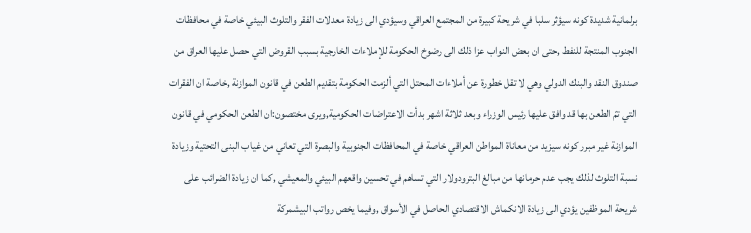برلمانية شديدة كونه سيؤثر سلبا في شريحة كبيرة من المجتمع العراقي وسيؤدي الى زيادة معدلات الفقر والتلوث البيئي خاصة في محافظات الجنوب المنتجة للنفط ,حتى ان بعض النواب عزا ذلك الى رضوخ الحكومة للإملاءات الخارجية بسبب القروض التي حصل عليها العراق من صندوق النقد والبنك الدولي وهي لا تقل خطورة عن أملاءات المحتل التي ألزمت الحكومة بتقديم الطعن في قانون الموازنة ,خاصة ان الفقرات التي تمّ الطعن بها قد وافق عليها رئيس الوزراء وبعد ثلاثة اشهر بدأت الاعتراضات الحكومية,ويرى مختصون:ان الطعن الحكومي في قانون الموازنة غير مبرر كونه سيزيد من معاناة المواطن العراقي خاصة في المحافظات الجنوبية والبصرة التي تعاني من غياب البنى التحتية وزيادة نسبة التلوث لذلك يجب عدم حرمانها من مبالغ البترودولار التي تساهم في تحسين واقعهم البيئي والمعيشي ,كما ان زيادة الضرائب على شريحة الموظفين يؤدي الى زيادة الانكماش الاقتصادي الحاصل في الأسواق ,وفيما يخص رواتب البيشمركة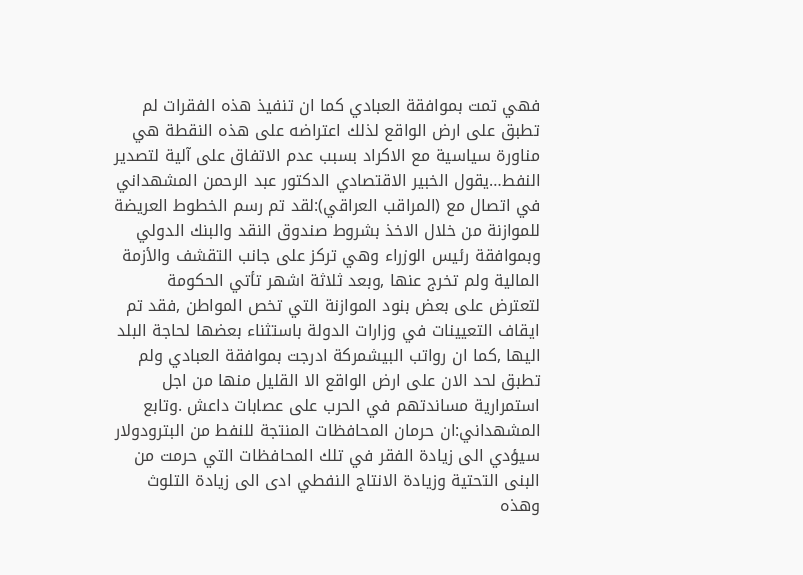فهي تمت بموافقة العبادي كما ان تنفيذ هذه الفقرات لم تطبق على ارض الواقع لذلك اعتراضه على هذه النقطة هي مناورة سياسية مع الاكراد بسبب عدم الاتفاق على آلية لتصدير النفط…يقول الخبير الاقتصادي الدكتور عبد الرحمن المشهداني في اتصال مع (المراقب العراقي):لقد تم رسم الخطوط العريضة للموازنة من خلال الاخذ بشروط صندوق النقد والبنك الدولي وبموافقة رئيس الوزراء وهي تركز على جانب التقشف والأزمة المالية ولم تخرج عنها ,وبعد ثلاثة اشهر تأتي الحكومة لتعترض على بعض بنود الموازنة التي تخص المواطن ,فقد تم ايقاف التعيينات في وزارات الدولة باستثناء بعضها لحاجة البلد اليها ,كما ان رواتب البيشمركة ادرجت بموافقة العبادي ولم تطبق لحد الان على ارض الواقع الا القليل منها من اجل استمرارية مساندتهم في الحرب على عصابات داعش .وتابع المشهداني:ان حرمان المحافظات المنتجة للنفط من البترودولار سيؤدي الى زيادة الفقر في تلك المحافظات التي حرمت من البنى التحتية وزيادة الانتاج النفطي ادى الى زيادة التلوث وهذه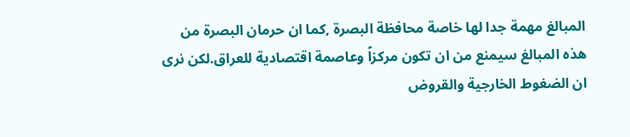المبالغ مهمة جدا لها خاصة محافظة البصرة ,كما ان حرمان البصرة من هذه المبالغ سيمنع من ان تكون مركزاً وعاصمة اقتصادية للعراق.لكن نرى ان الضغوط الخارجية والقروض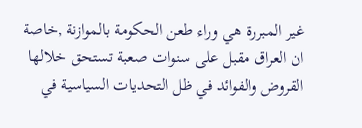غير المبررة هي وراء طعن الحكومة بالموازنة ,خاصة ان العراق مقبل على سنوات صعبة تستحق خلالها القروض والفوائد في ظل التحديات السياسية في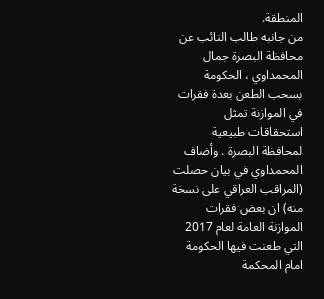المنطقة.
من جانبه طالب النائب عن محافظة البصرة جمال المحمداوي ، الحكومة بسحب الطعن بعدة فقرات في الموازنة تمثل استحقاقات طبيعية لمحافظة البصرة . وأضاف المحمداوي في بيان حصلت (المراقب العراقي على نسخة منه) ان بعض فقرات الموازنة العامة لعام 2017 التي طعنت فيها الحكومة امام المحكمة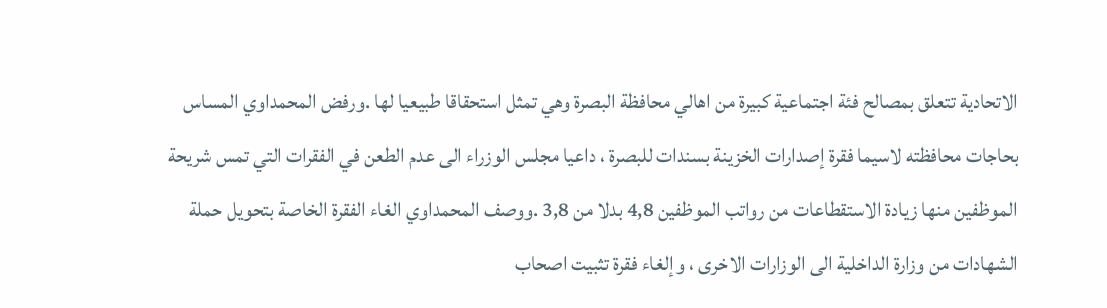الاتحادية تتعلق بمصالح فئة اجتماعية كبيرة من اهالي محافظة البصرة وهي تمثل استحقاقا طبيعيا لها .ورفض المحمداوي المساس بحاجات محافظته لاسيما فقرة إصدارات الخزينة بسندات للبصرة ، داعيا مجلس الوزراء الى عدم الطعن في الفقرات التي تمس شريحة الموظفين منها زيادة الاستقطاعات من رواتب الموظفين 4,8 بدلا من 3,8 .ووصف المحمداوي الغاء الفقرة الخاصة بتحويل حملة الشهادات من وزارة الداخلية الى الوزارات الاخرى ، وإلغاء فقرة تثبيت اصحاب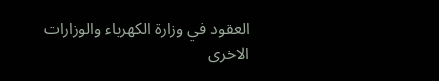العقود في وزارة الكهرباء والوزارات الاخرى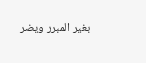بغير المبرر ويضر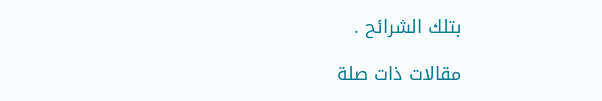بتلك الشرائح .

مقالات ذات صلة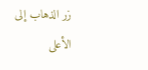زر الذهاب إلى الأعلى